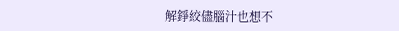解錚絞儘腦汁也想不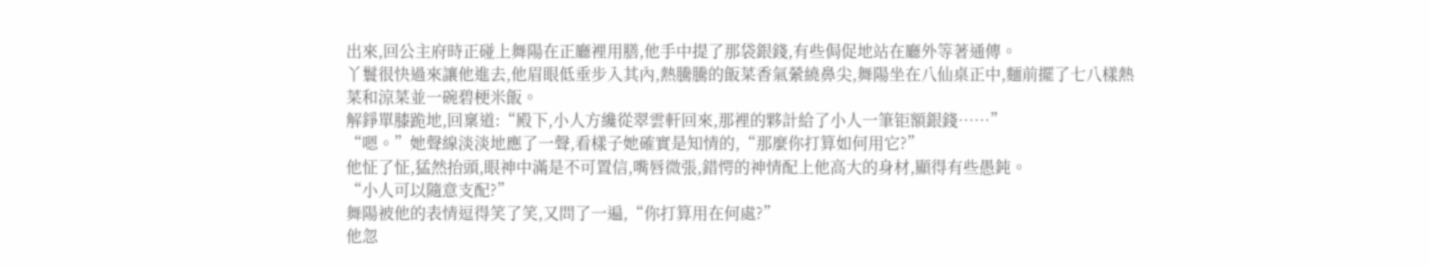出來,回公主府時正碰上舞陽在正廳裡用膳,他手中提了那袋銀錢,有些侷促地站在廳外等著通傳。
丫鬟很快過來讓他進去,他眉眼低垂步入其內,熱騰騰的飯菜香氣縈繞鼻尖,舞陽坐在八仙桌正中,麵前擺了七八樣熱菜和涼菜並一碗碧梗米飯。
解錚單膝跪地,回稟道:“殿下,小人方纔從翠雲軒回來,那裡的夥計給了小人一筆钜額銀錢……”
“嗯。”她聲線淡淡地應了一聲,看樣子她確實是知情的,“那麼你打算如何用它?”
他怔了怔,猛然抬頭,眼神中滿是不可置信,嘴唇微張,錯愕的神情配上他高大的身材,顯得有些愚鈍。
“小人可以隨意支配?”
舞陽被他的表情逗得笑了笑,又問了一遍,“你打算用在何處?”
他忽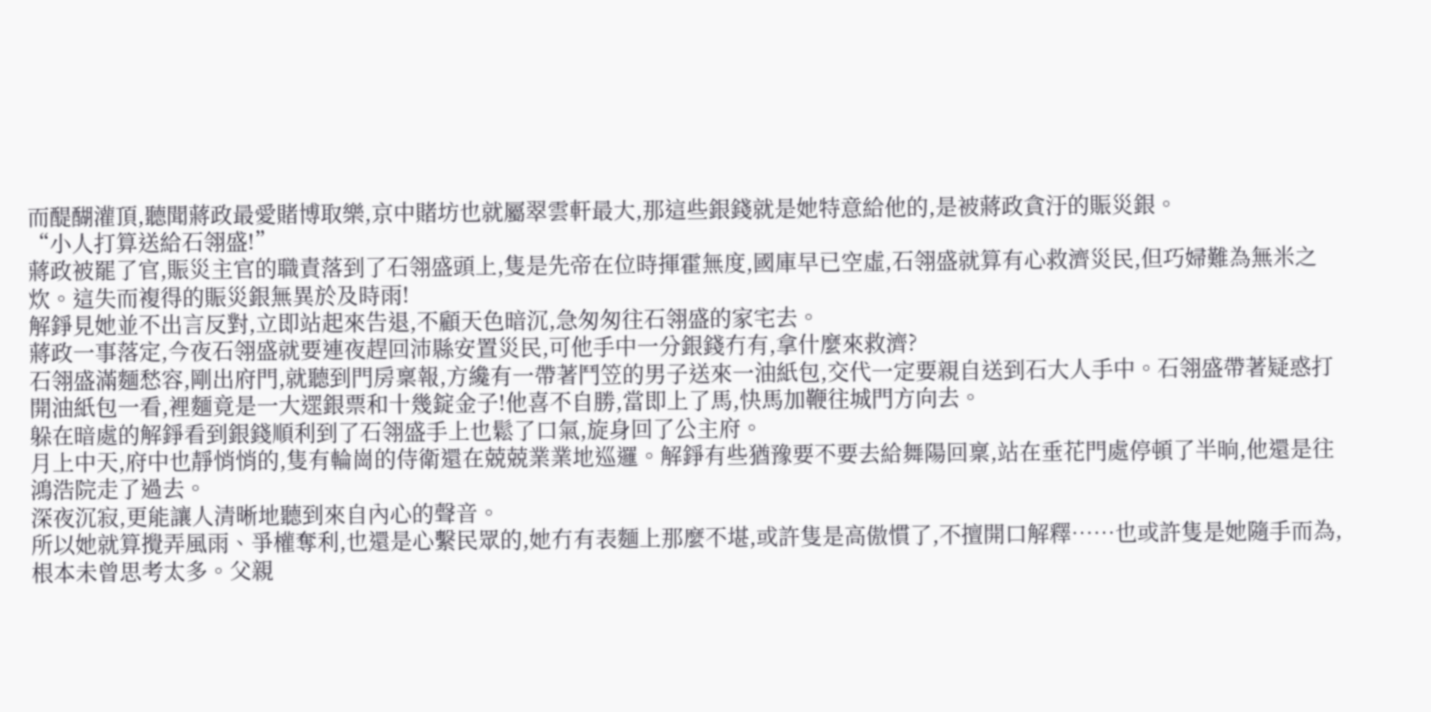而醍醐灌頂,聽聞蔣政最愛賭博取樂,京中賭坊也就屬翠雲軒最大,那這些銀錢就是她特意給他的,是被蔣政貪汙的賑災銀。
“小人打算送給石翎盛!”
蔣政被罷了官,賑災主官的職責落到了石翎盛頭上,隻是先帝在位時揮霍無度,國庫早已空虛,石翎盛就算有心救濟災民,但巧婦難為無米之炊。這失而複得的賑災銀無異於及時雨!
解錚見她並不出言反對,立即站起來告退,不顧天色暗沉,急匆匆往石翎盛的家宅去。
蔣政一事落定,今夜石翎盛就要連夜趕回沛縣安置災民,可他手中一分銀錢冇有,拿什麼來救濟?
石翎盛滿麵愁容,剛出府門,就聽到門房稟報,方纔有一帶著鬥笠的男子送來一油紙包,交代一定要親自送到石大人手中。石翎盛帶著疑惑打開油紙包一看,裡麵竟是一大遝銀票和十幾錠金子!他喜不自勝,當即上了馬,快馬加鞭往城門方向去。
躲在暗處的解錚看到銀錢順利到了石翎盛手上也鬆了口氣,旋身回了公主府。
月上中天,府中也靜悄悄的,隻有輪崗的侍衛還在兢兢業業地巡邏。解錚有些猶豫要不要去給舞陽回稟,站在垂花門處停頓了半晌,他還是往鴻浩院走了過去。
深夜沉寂,更能讓人清晰地聽到來自內心的聲音。
所以她就算攪弄風雨、爭權奪利,也還是心繫民眾的,她冇有表麵上那麼不堪,或許隻是高傲慣了,不擅開口解釋……也或許隻是她隨手而為,根本未曾思考太多。父親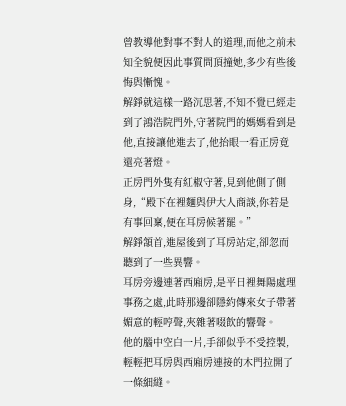曾教導他對事不對人的道理,而他之前未知全貌便因此事質問頂撞她,多少有些後悔與慚愧。
解錚就這樣一路沉思著,不知不覺已經走到了鴻浩院門外,守著院門的媽媽看到是他,直接讓他進去了,他抬眼一看正房竟還亮著燈。
正房門外隻有紅椒守著,見到他側了側身,“殿下在裡麵與伊大人商談,你若是有事回稟,便在耳房候著罷。”
解錚頷首,進屋後到了耳房站定,卻忽而聽到了一些異響。
耳房旁邊連著西廂房,是平日裡舞陽處理事務之處,此時那邊卻隱約傳來女子帶著媚意的輕哼聲,夾雜著啜飲的響聲。
他的腦中空白一片,手卻似乎不受控製,輕輕把耳房與西廂房連接的木門拉開了一條細縫。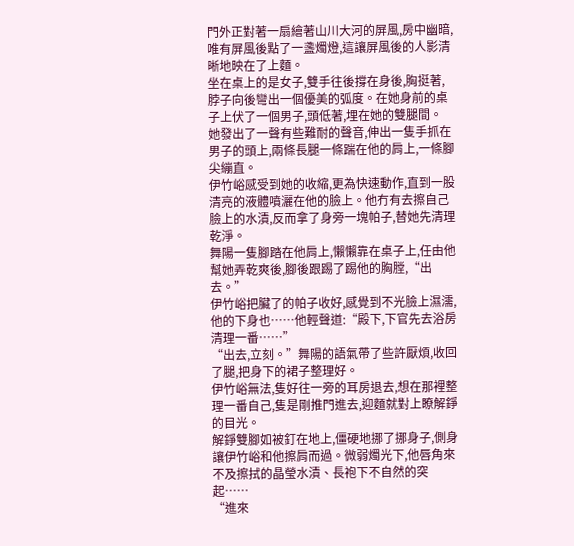門外正對著一扇繪著山川大河的屏風,房中幽暗,唯有屏風後點了一盞燭燈,這讓屏風後的人影清晰地映在了上麵。
坐在桌上的是女子,雙手往後撐在身後,胸挺著,脖子向後彎出一個優美的弧度。在她身前的桌子上伏了一個男子,頭低著,埋在她的雙腿間。
她發出了一聲有些難耐的聲音,伸出一隻手抓在男子的頭上,兩條長腿一條踹在他的肩上,一條腳尖繃直。
伊竹峪感受到她的收縮,更為快速動作,直到一股清亮的液體噴灑在他的臉上。他冇有去擦自己臉上的水漬,反而拿了身旁一塊帕子,替她先清理乾淨。
舞陽一隻腳踏在他肩上,懶懶靠在桌子上,任由他幫她弄乾爽後,腳後跟踢了踢他的胸膛,“出去。”
伊竹峪把臟了的帕子收好,感覺到不光臉上濕濡,他的下身也……他輕聲道:“殿下,下官先去浴房清理一番……”
“出去,立刻。”舞陽的語氣帶了些許厭煩,收回了腿,把身下的裙子整理好。
伊竹峪無法,隻好往一旁的耳房退去,想在那裡整理一番自己,隻是剛推門進去,迎麵就對上瞭解錚的目光。
解錚雙腳如被釘在地上,僵硬地挪了挪身子,側身讓伊竹峪和他擦肩而過。微弱燭光下,他唇角來不及擦拭的晶瑩水漬、長袍下不自然的突起……
“進來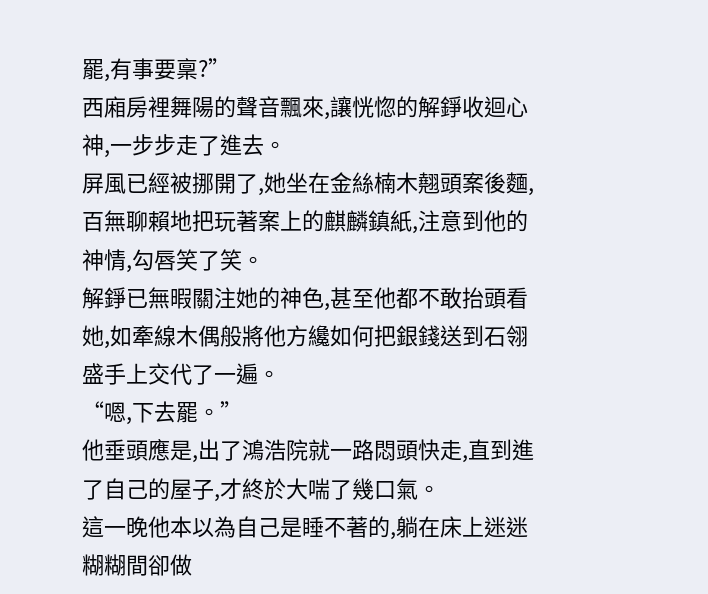罷,有事要稟?”
西廂房裡舞陽的聲音飄來,讓恍惚的解錚收迴心神,一步步走了進去。
屏風已經被挪開了,她坐在金絲楠木翹頭案後麵,百無聊賴地把玩著案上的麒麟鎮紙,注意到他的神情,勾唇笑了笑。
解錚已無暇關注她的神色,甚至他都不敢抬頭看她,如牽線木偶般將他方纔如何把銀錢送到石翎盛手上交代了一遍。
“嗯,下去罷。”
他垂頭應是,出了鴻浩院就一路悶頭快走,直到進了自己的屋子,才終於大喘了幾口氣。
這一晚他本以為自己是睡不著的,躺在床上迷迷糊糊間卻做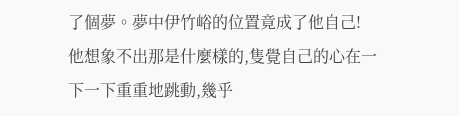了個夢。夢中伊竹峪的位置竟成了他自己!
他想象不出那是什麼樣的,隻覺自己的心在一下一下重重地跳動,幾乎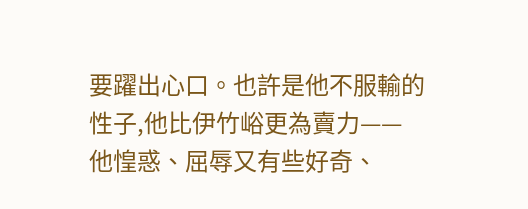要躍出心口。也許是他不服輸的性子,他比伊竹峪更為賣力——
他惶惑、屈辱又有些好奇、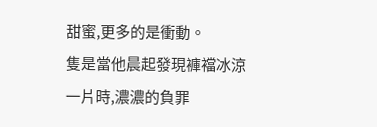甜蜜,更多的是衝動。
隻是當他晨起發現褲襠冰涼一片時,濃濃的負罪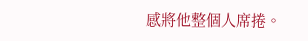感將他整個人席捲。